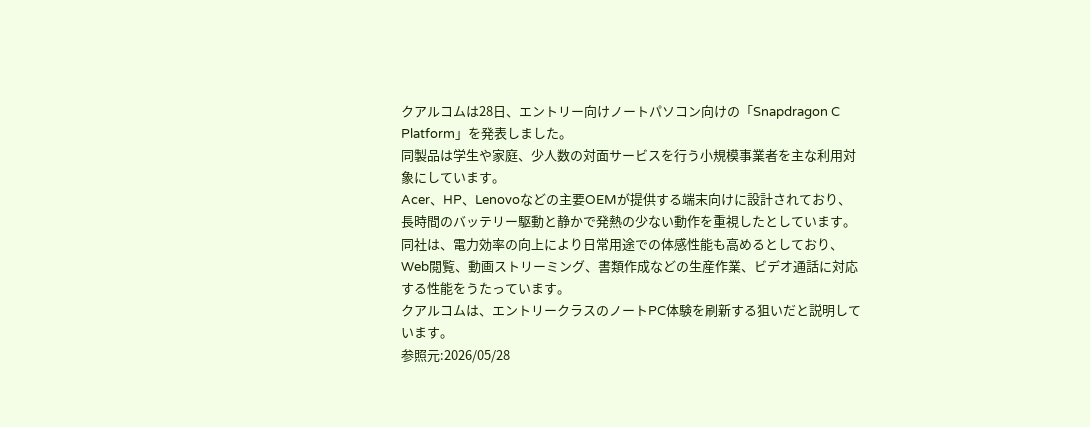クアルコムは28日、エントリー向けノートパソコン向けの「Snapdragon C Platform」を発表しました。
同製品は学生や家庭、少人数の対面サービスを行う小規模事業者を主な利用対象にしています。
Acer、HP、Lenovoなどの主要OEMが提供する端末向けに設計されており、長時間のバッテリー駆動と静かで発熱の少ない動作を重視したとしています。
同社は、電力効率の向上により日常用途での体感性能も高めるとしており、Web閲覧、動画ストリーミング、書類作成などの生産作業、ビデオ通話に対応する性能をうたっています。
クアルコムは、エントリークラスのノートPC体験を刷新する狙いだと説明しています。
参照元:2026/05/28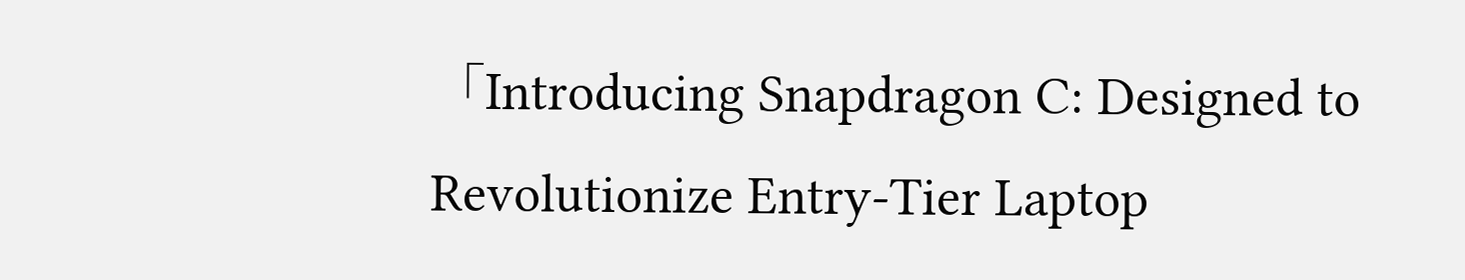「Introducing Snapdragon C: Designed to Revolutionize Entry-Tier Laptop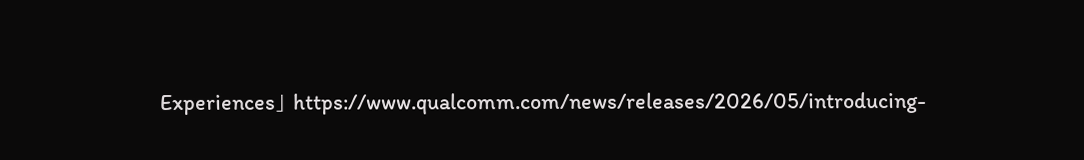Experiences」 https://www.qualcomm.com/news/releases/2026/05/introducing-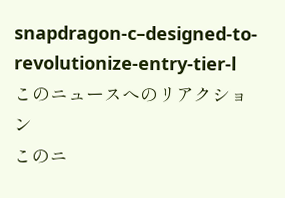snapdragon-c–designed-to-revolutionize-entry-tier-l
このニュースへのリアクション
このニ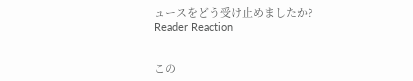ュースをどう受け止めましたか?
Reader Reaction


この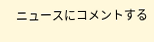ニュースにコメントする